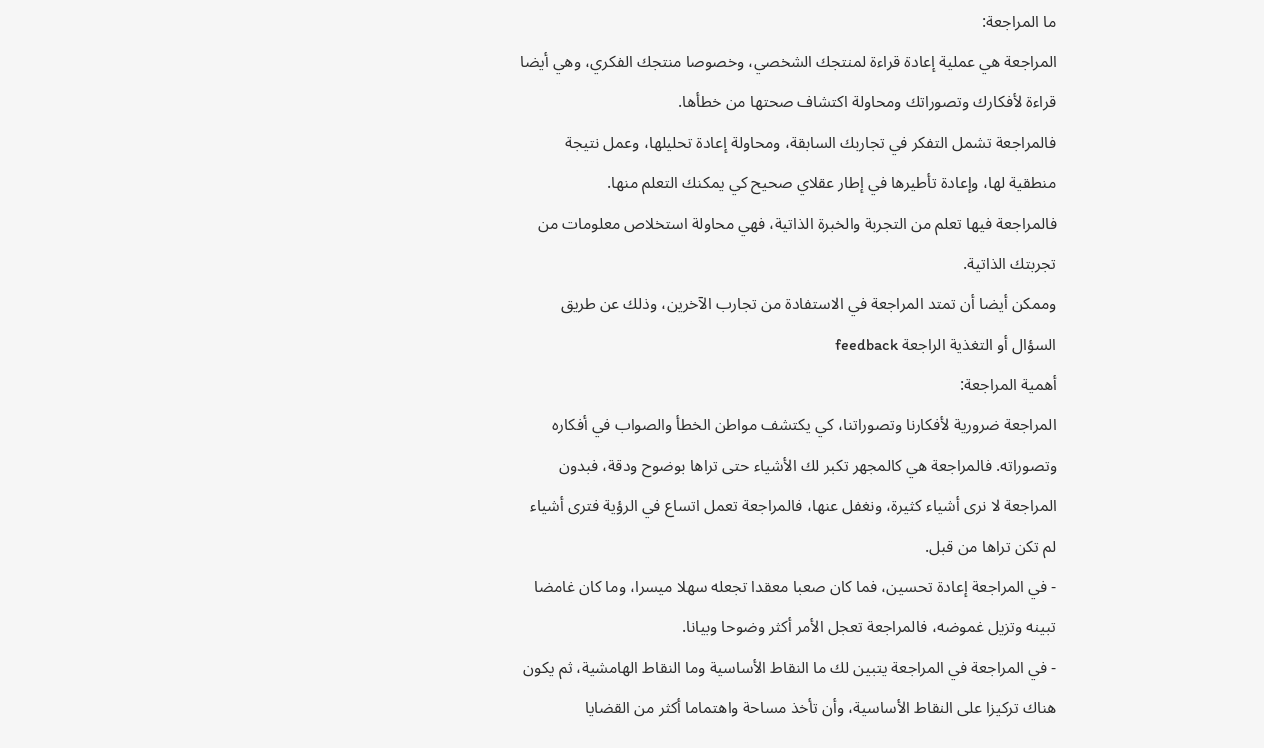ما المراجعة:
المراجعة هي عملية إعادة قراءة لمنتجك الشخصي، وخصوصا منتجك الفكري، وهي أيضا قراءة لأفكارك وتصوراتك ومحاولة اكتشاف صحتها من خطأها.
فالمراجعة تشمل التفكر في تجاربك السابقة، ومحاولة إعادة تحليلها، وعمل نتيجة منطقية لها، وإعادة تأطيرها في إطار عقلاي صحيح كي يمكنك التعلم منها.
فالمراجعة فيها تعلم من التجربة والخبرة الذاتية، فهي محاولة استخلاص معلومات من تجربتك الذاتية.
وممكن أيضا أن تمتد المراجعة في الاستفادة من تجارب الآخرين، وذلك عن طريق السؤال أو التغذية الراجعة feedback
أهمية المراجعة:
المراجعة ضرورية لأفكارنا وتصوراتنا، كي يكتشف مواطن الخطأ والصواب في أفكاره وتصوراته. فالمراجعة هي كالمجهر تكبر لك الأشياء حتى تراها بوضوح ودقة، فبدون المراجعة لا نرى أشياء كثيرة، ونغفل عنها، فالمراجعة تعمل اتساع في الرؤية فترى أشياء لم تكن تراها من قبل.
- في المراجعة إعادة تحسين، فما كان صعبا معقدا تجعله سهلا ميسرا، وما كان غامضا تبينه وتزيل غموضه، فالمراجعة تعجل الأمر أكثر وضوحا وبيانا.
- في المراجعة في المراجعة يتبين لك ما النقاط الأساسية وما النقاط الهامشية، ثم يكون هناك تركيزا على النقاط الأساسية، وأن تأخذ مساحة واهتماما أكثر من القضايا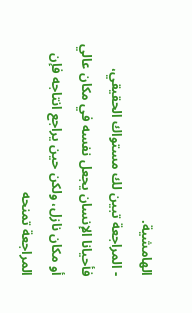الهامشية.
- المراجعة تبين لك مستواك الحقيقي، فأحيانا الإنسان يجعل نفسه في مكان عالي أو مكان نازل، ولكن حين يراجع انتاجه فإن المراجعة تمنحه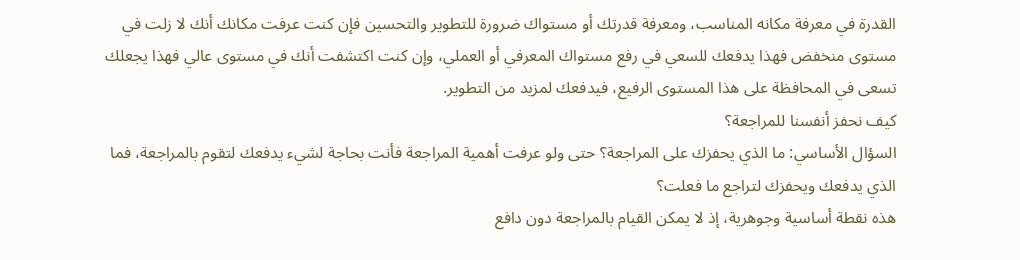القدرة في معرفة مكانه المناسب، ومعرفة قدرتك أو مستواك ضرورة للتطوير والتحسين فإن كنت عرفت مكانك أنك لا زلت في مستوى منخفض فهذا يدفعك للسعي في رفع مستواك المعرفي أو العملي، وإن كنت اكتشفت أنك في مستوى عالي فهذا يجعلك تسعى في المحافظة على هذا المستوى الرفيع، فيدفعك لمزيد من التطوير.
كيف نحفز أنفسنا للمراجعة؟
السؤال الأساسي: ما الذي يحفزك على المراجعة؟ حتى ولو عرفت أهمية المراجعة فأنت بحاجة لشيء يدفعك لتقوم بالمراجعة، فما الذي يدفعك ويحفزك لتراجع ما فعلت؟
هذه نقطة أساسية وجوهرية، إذ لا يمكن القيام بالمراجعة دون دافع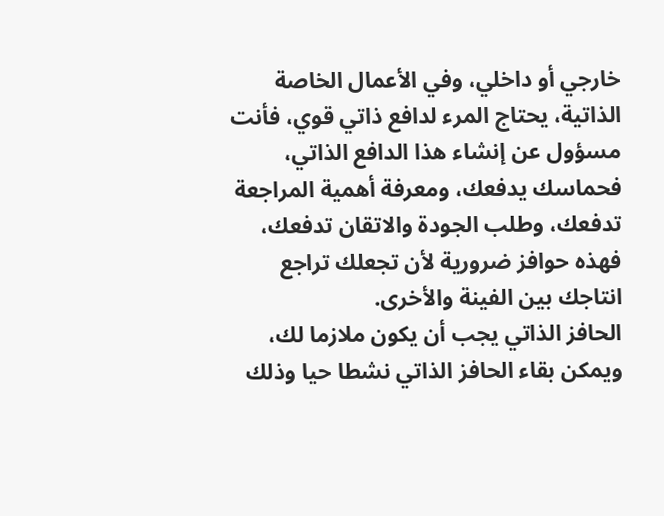خارجي أو داخلي، وفي الأعمال الخاصة الذاتية، يحتاج المرء لدافع ذاتي قوي، فأنت مسؤول عن إنشاء هذا الدافع الذاتي، فحماسك يدفعك، ومعرفة أهمية المراجعة تدفعك، وطلب الجودة والاتقان تدفعك، فهذه حوافز ضرورية لأن تجعلك تراجع انتاجك بين الفينة والأخرى.
الحافز الذاتي يجب أن يكون ملازما لك، ويمكن بقاء الحافز الذاتي نشطا حيا وذلك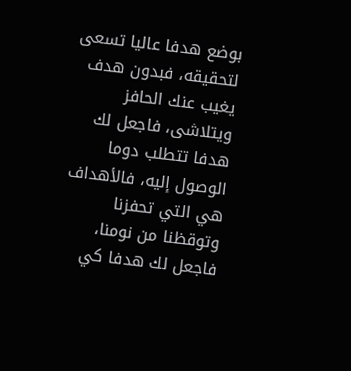بوضع هدفا عاليا تسعى لتحقيقه، فبدون هدف يغيب عنك الحافز ويتلاشى، فاجعل لك هدفا تتطلب دوما الوصول إليه، فالأهداف هي التي تحفزنا وتوقظنا من نومنا، فاجعل لك هدفا كي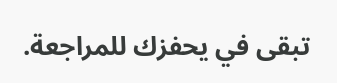تبقى في يحفزك للمراجعة.